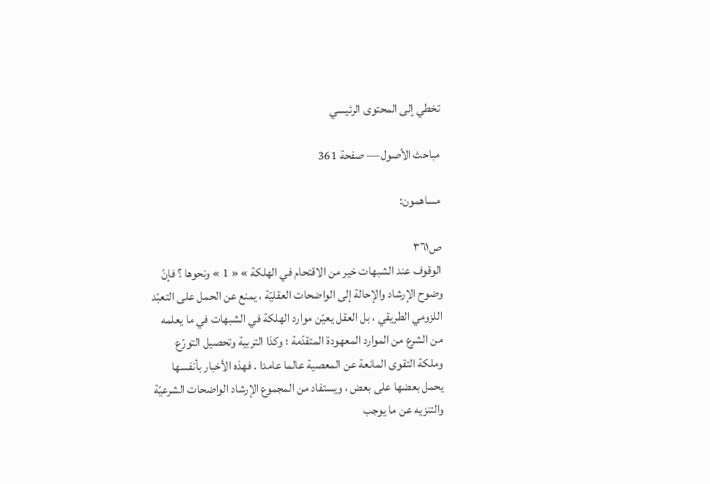تخطي إلى المحتوى الرئيسي

مباحث الأصول — صفحة 361

مساهمون:

ص٣٦١
الوقوف عند الشبهات خير من الاقتحام في الهلكة » « 1 » ونحوها ؟ فإنّ وضوح الإرشاد والإحالة إلى الواضحات العقليّة ، يمنع عن الحمل على التعبّد اللزومي الطريقي ، بل العقل يعيّن موارد الهلكة في الشبهات في ما يعلمه من الشرع من الموارد المعهودة المتقدّمة ؛ وكذا التربية وتحصيل التورّع وملكة التقوى المانعة عن المعصية عالما عامدا . فهذه الأخبار بأنفسها يحمل بعضها على بعض ، ويستفاد من المجموع الإرشاد الواضحات الشرعيّة والتنزيه عن ما يوجب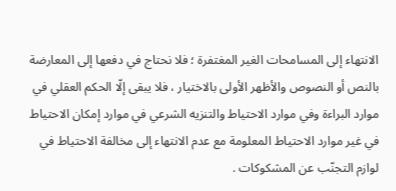الانتهاء إلى المسامحات الغير المغتفرة ؛ فلا نحتاج في دفعها إلى المعارضة بالنص أو النصوص والأظهر الأولى بالاختيار ، فلا يبقى إلّا الحكم العقلي في موارد البراءة وفي موارد الاحتياط والتنزيه الشرعي في موارد إمكان الاحتياط في غير موارد الاحتياط المعلومة مع عدم الانتهاء إلى مخالفة الاحتياط في لوازم التجنّب عن المشكوكات .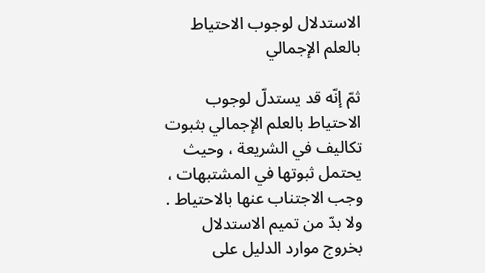الاستدلال لوجوب الاحتياط بالعلم الإجمالي

ثمّ إنّه قد يستدلّ لوجوب الاحتياط بالعلم الإجمالي بثبوت تكاليف في الشريعة ، وحيث يحتمل ثبوتها في المشتبهات ، وجب الاجتناب عنها بالاحتياط . ولا بدّ من تميم الاستدلال بخروج موارد الدليل على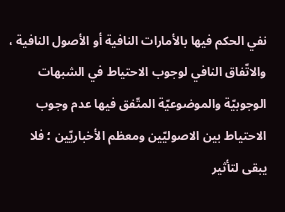نفي الحكم فيها بالأمارات النافية أو الأصول النافية ، والاتّفاق النافي لوجوب الاحتياط في الشبهات الوجوبيّة والموضوعيّة المتّفق فيها عدم وجوب الاحتياط بين الاصوليّين ومعظم الأخباريّين ؛ فلا يبقى لتأثير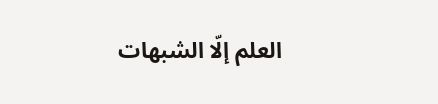العلم إلّا الشبهات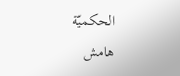الحكميّة
هامش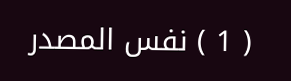( 1 ) نفس المصدر